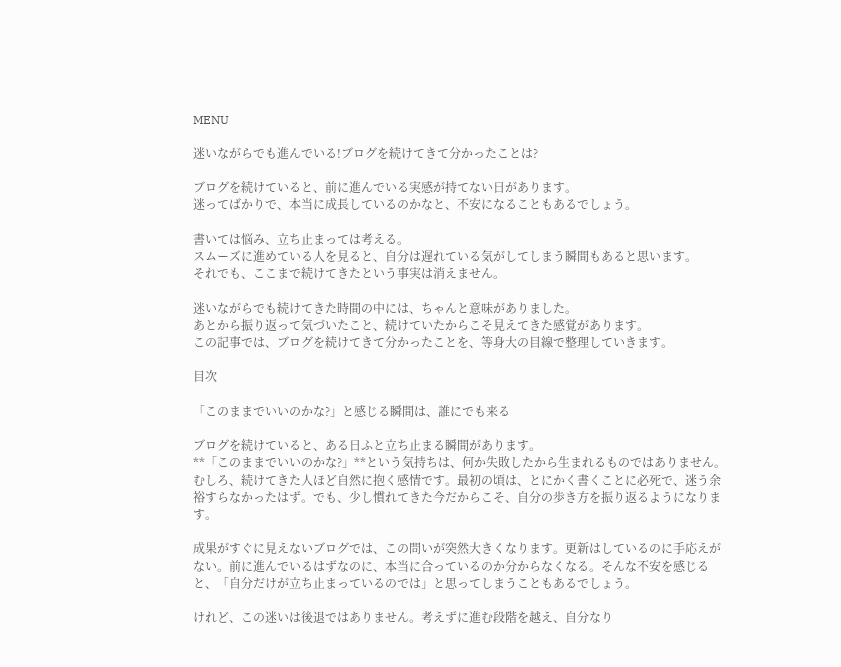MENU

迷いながらでも進んでいる!ブログを続けてきて分かったことは?

ブログを続けていると、前に進んでいる実感が持てない日があります。
迷ってばかりで、本当に成長しているのかなと、不安になることもあるでしょう。

書いては悩み、立ち止まっては考える。
スムーズに進めている人を見ると、自分は遅れている気がしてしまう瞬間もあると思います。
それでも、ここまで続けてきたという事実は消えません。

迷いながらでも続けてきた時間の中には、ちゃんと意味がありました。
あとから振り返って気づいたこと、続けていたからこそ見えてきた感覚があります。
この記事では、ブログを続けてきて分かったことを、等身大の目線で整理していきます。

目次

「このままでいいのかな?」と感じる瞬間は、誰にでも来る

ブログを続けていると、ある日ふと立ち止まる瞬間があります。
**「このままでいいのかな?」**という気持ちは、何か失敗したから生まれるものではありません。むしろ、続けてきた人ほど自然に抱く感情です。最初の頃は、とにかく書くことに必死で、迷う余裕すらなかったはず。でも、少し慣れてきた今だからこそ、自分の歩き方を振り返るようになります。

成果がすぐに見えないブログでは、この問いが突然大きくなります。更新はしているのに手応えがない。前に進んでいるはずなのに、本当に合っているのか分からなくなる。そんな不安を感じると、「自分だけが立ち止まっているのでは」と思ってしまうこともあるでしょう。

けれど、この迷いは後退ではありません。考えずに進む段階を越え、自分なり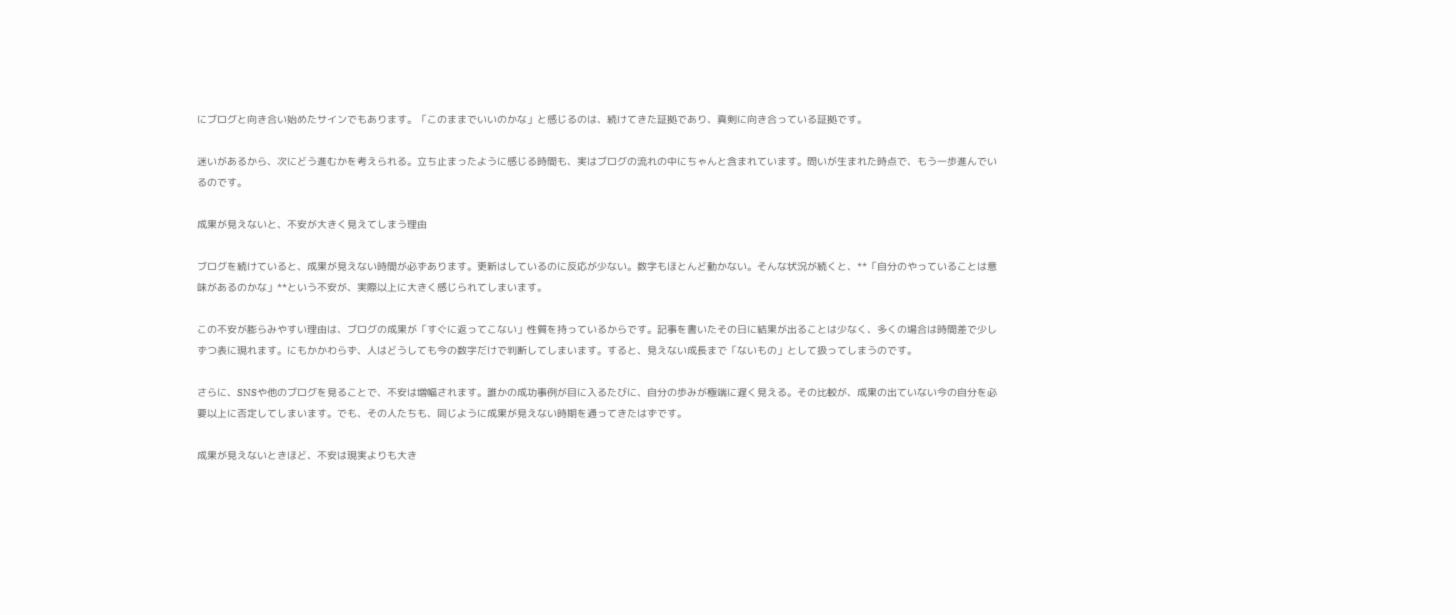にブログと向き合い始めたサインでもあります。「このままでいいのかな」と感じるのは、続けてきた証拠であり、真剣に向き合っている証拠です。

迷いがあるから、次にどう進むかを考えられる。立ち止まったように感じる時間も、実はブログの流れの中にちゃんと含まれています。問いが生まれた時点で、もう一歩進んでいるのです。

成果が見えないと、不安が大きく見えてしまう理由

ブログを続けていると、成果が見えない時間が必ずあります。更新はしているのに反応が少ない。数字もほとんど動かない。そんな状況が続くと、**「自分のやっていることは意味があるのかな」**という不安が、実際以上に大きく感じられてしまいます。

この不安が膨らみやすい理由は、ブログの成果が「すぐに返ってこない」性質を持っているからです。記事を書いたその日に結果が出ることは少なく、多くの場合は時間差で少しずつ表に現れます。にもかかわらず、人はどうしても今の数字だけで判断してしまいます。すると、見えない成長まで「ないもの」として扱ってしまうのです。

さらに、SNSや他のブログを見ることで、不安は増幅されます。誰かの成功事例が目に入るたびに、自分の歩みが極端に遅く見える。その比較が、成果の出ていない今の自分を必要以上に否定してしまいます。でも、その人たちも、同じように成果が見えない時期を通ってきたはずです。

成果が見えないときほど、不安は現実よりも大き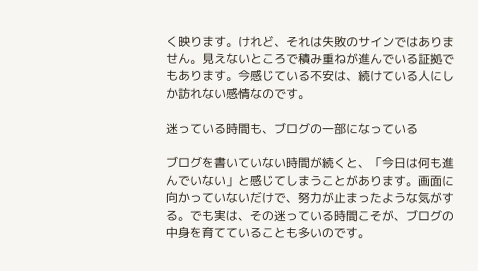く映ります。けれど、それは失敗のサインではありません。見えないところで積み重ねが進んでいる証拠でもあります。今感じている不安は、続けている人にしか訪れない感情なのです。

迷っている時間も、ブログの一部になっている

ブログを書いていない時間が続くと、「今日は何も進んでいない」と感じてしまうことがあります。画面に向かっていないだけで、努力が止まったような気がする。でも実は、その迷っている時間こそが、ブログの中身を育てていることも多いのです。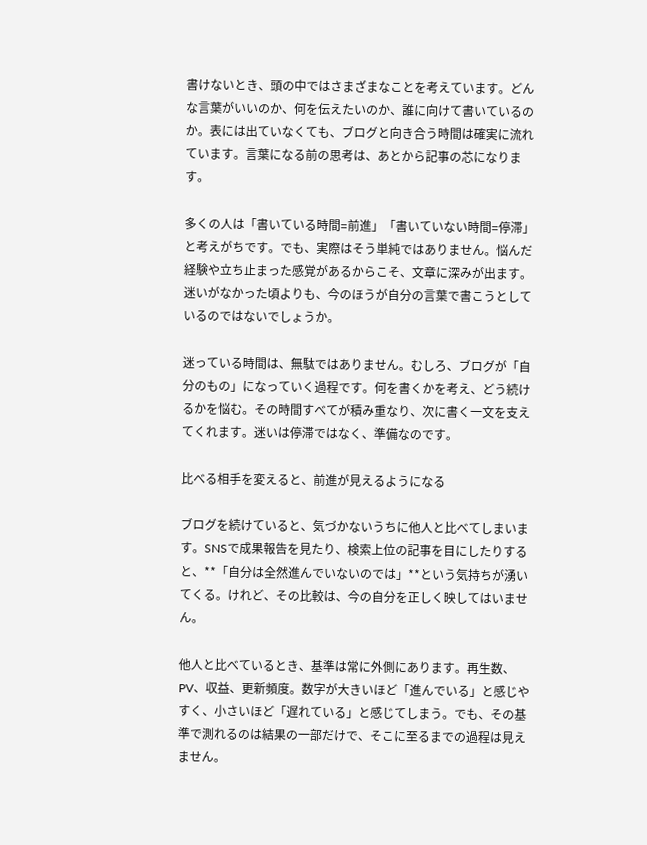書けないとき、頭の中ではさまざまなことを考えています。どんな言葉がいいのか、何を伝えたいのか、誰に向けて書いているのか。表には出ていなくても、ブログと向き合う時間は確実に流れています。言葉になる前の思考は、あとから記事の芯になります。

多くの人は「書いている時間=前進」「書いていない時間=停滞」と考えがちです。でも、実際はそう単純ではありません。悩んだ経験や立ち止まった感覚があるからこそ、文章に深みが出ます。迷いがなかった頃よりも、今のほうが自分の言葉で書こうとしているのではないでしょうか。

迷っている時間は、無駄ではありません。むしろ、ブログが「自分のもの」になっていく過程です。何を書くかを考え、どう続けるかを悩む。その時間すべてが積み重なり、次に書く一文を支えてくれます。迷いは停滞ではなく、準備なのです。

比べる相手を変えると、前進が見えるようになる

ブログを続けていると、気づかないうちに他人と比べてしまいます。SNSで成果報告を見たり、検索上位の記事を目にしたりすると、**「自分は全然進んでいないのでは」**という気持ちが湧いてくる。けれど、その比較は、今の自分を正しく映してはいません。

他人と比べているとき、基準は常に外側にあります。再生数、PV、収益、更新頻度。数字が大きいほど「進んでいる」と感じやすく、小さいほど「遅れている」と感じてしまう。でも、その基準で測れるのは結果の一部だけで、そこに至るまでの過程は見えません。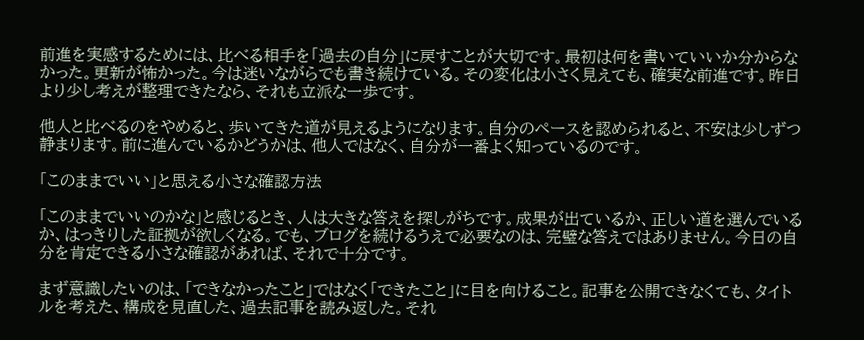前進を実感するためには、比べる相手を「過去の自分」に戻すことが大切です。最初は何を書いていいか分からなかった。更新が怖かった。今は迷いながらでも書き続けている。その変化は小さく見えても、確実な前進です。昨日より少し考えが整理できたなら、それも立派な一歩です。

他人と比べるのをやめると、歩いてきた道が見えるようになります。自分のペースを認められると、不安は少しずつ静まります。前に進んでいるかどうかは、他人ではなく、自分が一番よく知っているのです。

「このままでいい」と思える小さな確認方法

「このままでいいのかな」と感じるとき、人は大きな答えを探しがちです。成果が出ているか、正しい道を選んでいるか、はっきりした証拠が欲しくなる。でも、ブログを続けるうえで必要なのは、完璧な答えではありません。今日の自分を肯定できる小さな確認があれば、それで十分です。

まず意識したいのは、「できなかったこと」ではなく「できたこと」に目を向けること。記事を公開できなくても、タイトルを考えた、構成を見直した、過去記事を読み返した。それ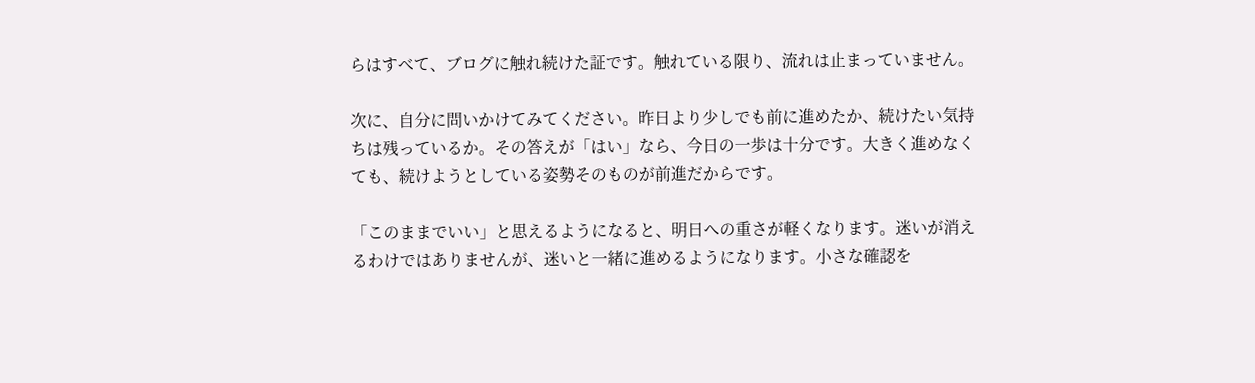らはすべて、ブログに触れ続けた証です。触れている限り、流れは止まっていません。

次に、自分に問いかけてみてください。昨日より少しでも前に進めたか、続けたい気持ちは残っているか。その答えが「はい」なら、今日の一歩は十分です。大きく進めなくても、続けようとしている姿勢そのものが前進だからです。

「このままでいい」と思えるようになると、明日への重さが軽くなります。迷いが消えるわけではありませんが、迷いと一緒に進めるようになります。小さな確認を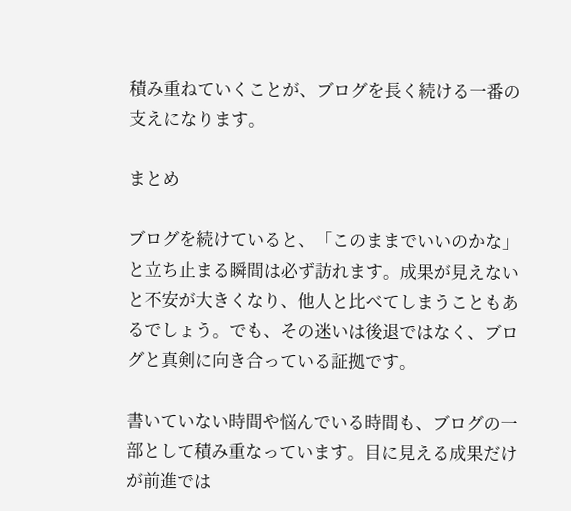積み重ねていくことが、ブログを長く続ける一番の支えになります。

まとめ

ブログを続けていると、「このままでいいのかな」と立ち止まる瞬間は必ず訪れます。成果が見えないと不安が大きくなり、他人と比べてしまうこともあるでしょう。でも、その迷いは後退ではなく、ブログと真剣に向き合っている証拠です。

書いていない時間や悩んでいる時間も、ブログの一部として積み重なっています。目に見える成果だけが前進では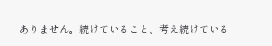ありません。続けていること、考え続けている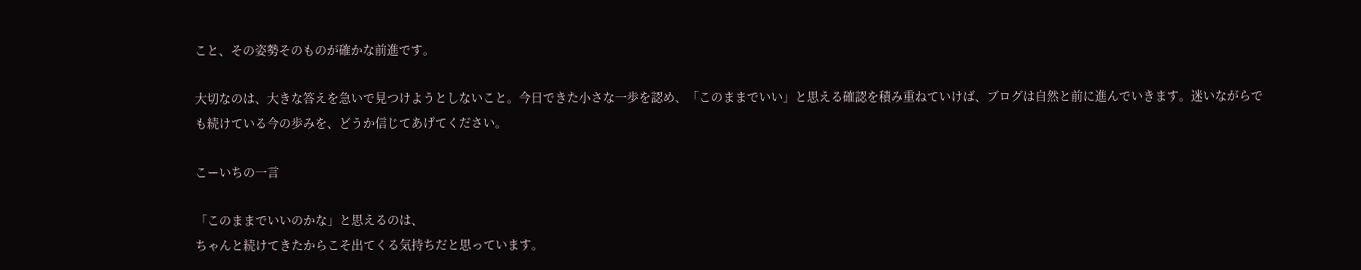こと、その姿勢そのものが確かな前進です。

大切なのは、大きな答えを急いで見つけようとしないこと。今日できた小さな一歩を認め、「このままでいい」と思える確認を積み重ねていけば、ブログは自然と前に進んでいきます。迷いながらでも続けている今の歩みを、どうか信じてあげてください。

こーいちの一言

「このままでいいのかな」と思えるのは、
ちゃんと続けてきたからこそ出てくる気持ちだと思っています。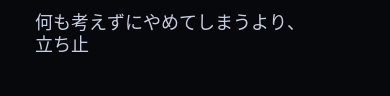何も考えずにやめてしまうより、
立ち止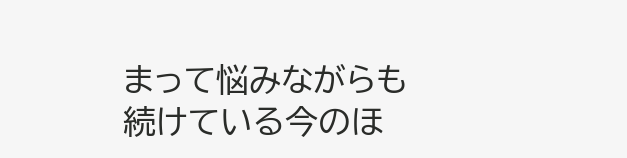まって悩みながらも続けている今のほ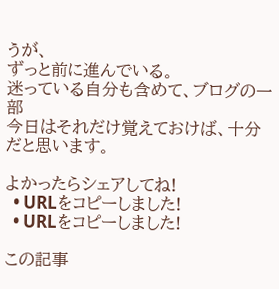うが、
ずっと前に進んでいる。
迷っている自分も含めて、ブログの一部
今日はそれだけ覚えておけば、十分だと思います。

よかったらシェアしてね!
  • URLをコピーしました!
  • URLをコピーしました!

この記事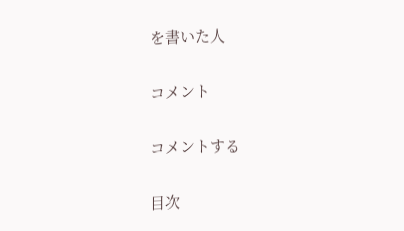を書いた人

コメント

コメントする

目次